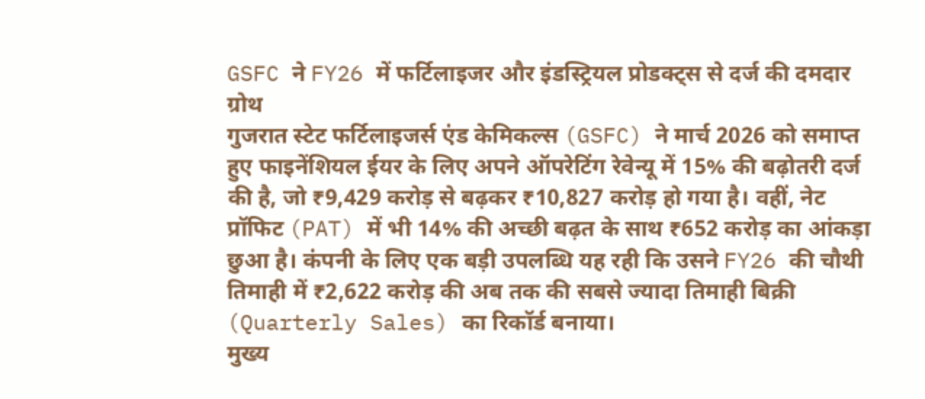GSFC ने FY26 में फर्टिलाइजर और इंडस्ट्रियल प्रोडक्ट्स से दर्ज की दमदार ग्रोथ
गुजरात स्टेट फर्टिलाइजर्स एंड केमिकल्स (GSFC) ने मार्च 2026 को समाप्त हुए फाइनेंशियल ईयर के लिए अपने ऑपरेटिंग रेवेन्यू में 15% की बढ़ोतरी दर्ज की है, जो ₹9,429 करोड़ से बढ़कर ₹10,827 करोड़ हो गया है। वहीं, नेट प्रॉफिट (PAT) में भी 14% की अच्छी बढ़त के साथ ₹652 करोड़ का आंकड़ा छुआ है। कंपनी के लिए एक बड़ी उपलब्धि यह रही कि उसने FY26 की चौथी तिमाही में ₹2,622 करोड़ की अब तक की सबसे ज्यादा तिमाही बिक्री (Quarterly Sales) का रिकॉर्ड बनाया।
मुख्य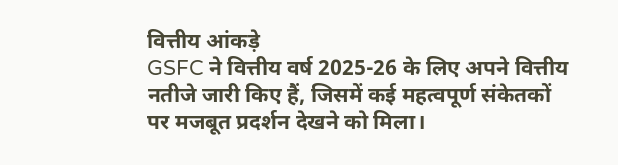वित्तीय आंकड़े
GSFC ने वित्तीय वर्ष 2025-26 के लिए अपने वित्तीय नतीजे जारी किए हैं, जिसमें कई महत्वपूर्ण संकेतकों पर मजबूत प्रदर्शन देखने को मिला।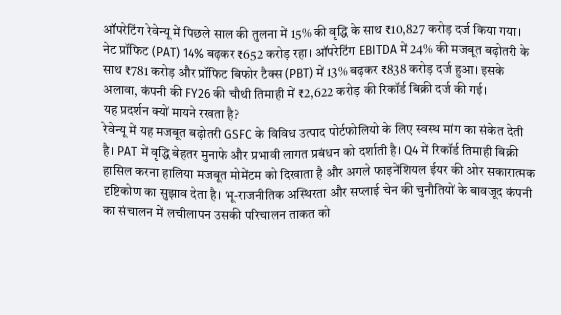ऑपरेटिंग रेवेन्यू में पिछले साल की तुलना में 15% की वृद्धि के साथ ₹10,827 करोड़ दर्ज किया गया। नेट प्रॉफिट (PAT) 14% बढ़कर ₹652 करोड़ रहा। ऑपरेटिंग EBITDA में 24% की मजबूत बढ़ोतरी के साथ ₹781 करोड़ और प्रॉफिट बिफोर टैक्स (PBT) में 13% बढ़कर ₹838 करोड़ दर्ज हुआ। इसके अलावा, कंपनी की FY26 की चौथी तिमाही में ₹2,622 करोड़ की रिकॉर्ड बिक्री दर्ज की गई।
यह प्रदर्शन क्यों मायने रखता है?
रेवेन्यू में यह मजबूत बढ़ोतरी GSFC के विविध उत्पाद पोर्टफोलियो के लिए स्वस्थ मांग का संकेत देती है। PAT में वृद्धि बेहतर मुनाफे और प्रभावी लागत प्रबंधन को दर्शाती है। Q4 में रिकॉर्ड तिमाही बिक्री हासिल करना हालिया मजबूत मोमेंटम को दिखाता है और अगले फाइनेंशियल ईयर की ओर सकारात्मक दृष्टिकोण का सुझाव देता है। भू-राजनीतिक अस्थिरता और सप्लाई चेन की चुनौतियों के बावजूद कंपनी का संचालन में लचीलापन उसकी परिचालन ताकत को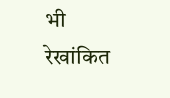भी रेखांकित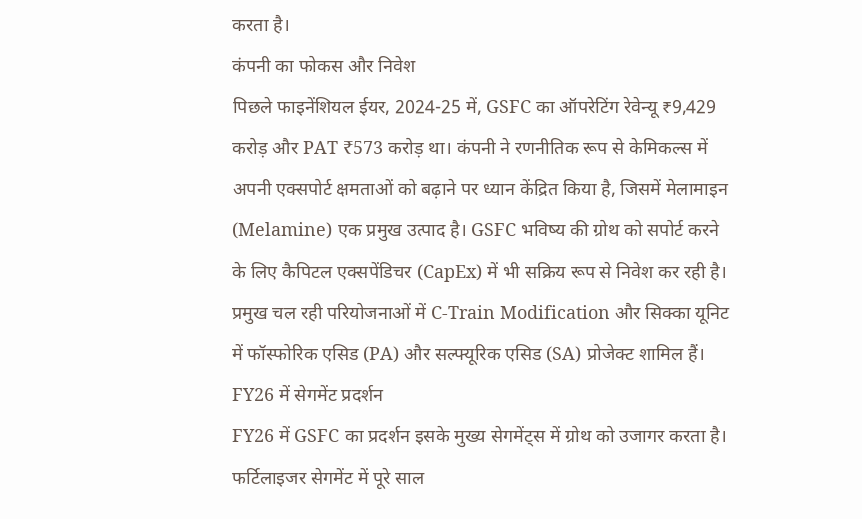करता है।
कंपनी का फोकस और निवेश
पिछले फाइनेंशियल ईयर, 2024-25 में, GSFC का ऑपरेटिंग रेवेन्यू ₹9,429 करोड़ और PAT ₹573 करोड़ था। कंपनी ने रणनीतिक रूप से केमिकल्स में अपनी एक्सपोर्ट क्षमताओं को बढ़ाने पर ध्यान केंद्रित किया है, जिसमें मेलामाइन (Melamine) एक प्रमुख उत्पाद है। GSFC भविष्य की ग्रोथ को सपोर्ट करने के लिए कैपिटल एक्सपेंडिचर (CapEx) में भी सक्रिय रूप से निवेश कर रही है। प्रमुख चल रही परियोजनाओं में C-Train Modification और सिक्का यूनिट में फॉस्फोरिक एसिड (PA) और सल्फ्यूरिक एसिड (SA) प्रोजेक्ट शामिल हैं।
FY26 में सेगमेंट प्रदर्शन
FY26 में GSFC का प्रदर्शन इसके मुख्य सेगमेंट्स में ग्रोथ को उजागर करता है। फर्टिलाइजर सेगमेंट में पूरे साल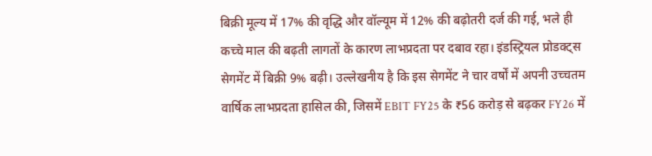बिक्री मूल्य में 17% की वृद्धि और वॉल्यूम में 12% की बढ़ोतरी दर्ज की गई, भले ही कच्चे माल की बढ़ती लागतों के कारण लाभप्रदता पर दबाव रहा। इंडस्ट्रियल प्रोडक्ट्स सेगमेंट में बिक्री 9% बढ़ी। उल्लेखनीय है कि इस सेगमेंट ने चार वर्षों में अपनी उच्चतम वार्षिक लाभप्रदता हासिल की, जिसमें EBIT FY25 के ₹56 करोड़ से बढ़कर FY26 में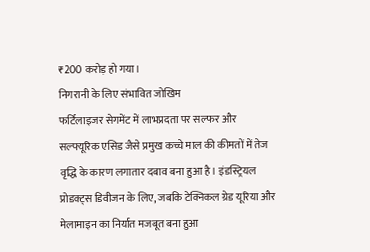₹200 करोड़ हो गया।
निगरानी के लिए संभावित जोखिम
फर्टिलाइजर सेगमेंट में लाभप्रदता पर सल्फर और सल्फ्यूरिक एसिड जैसे प्रमुख कच्चे माल की कीमतों में तेज वृद्धि के कारण लगातार दबाव बना हुआ है। इंडस्ट्रियल प्रोडक्ट्स डिवीजन के लिए, जबकि टेक्निकल ग्रेड यूरिया और मेलामाइन का निर्यात मजबूत बना हुआ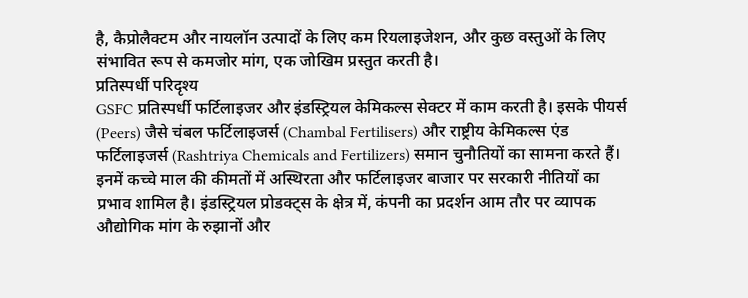है, कैप्रोलैक्टम और नायलॉन उत्पादों के लिए कम रियलाइजेशन, और कुछ वस्तुओं के लिए संभावित रूप से कमजोर मांग, एक जोखिम प्रस्तुत करती है।
प्रतिस्पर्धी परिदृश्य
GSFC प्रतिस्पर्धी फर्टिलाइजर और इंडस्ट्रियल केमिकल्स सेक्टर में काम करती है। इसके पीयर्स (Peers) जैसे चंबल फर्टिलाइजर्स (Chambal Fertilisers) और राष्ट्रीय केमिकल्स एंड फर्टिलाइजर्स (Rashtriya Chemicals and Fertilizers) समान चुनौतियों का सामना करते हैं। इनमें कच्चे माल की कीमतों में अस्थिरता और फर्टिलाइजर बाजार पर सरकारी नीतियों का प्रभाव शामिल है। इंडस्ट्रियल प्रोडक्ट्स के क्षेत्र में, कंपनी का प्रदर्शन आम तौर पर व्यापक औद्योगिक मांग के रुझानों और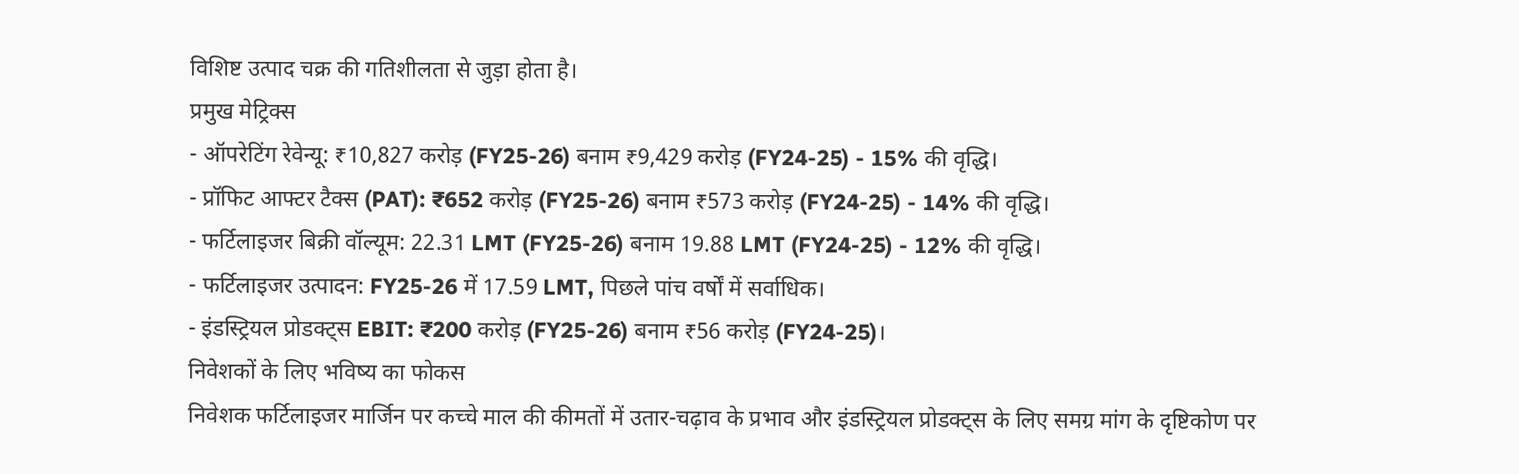विशिष्ट उत्पाद चक्र की गतिशीलता से जुड़ा होता है।
प्रमुख मेट्रिक्स
- ऑपरेटिंग रेवेन्यू: ₹10,827 करोड़ (FY25-26) बनाम ₹9,429 करोड़ (FY24-25) - 15% की वृद्धि।
- प्रॉफिट आफ्टर टैक्स (PAT): ₹652 करोड़ (FY25-26) बनाम ₹573 करोड़ (FY24-25) - 14% की वृद्धि।
- फर्टिलाइजर बिक्री वॉल्यूम: 22.31 LMT (FY25-26) बनाम 19.88 LMT (FY24-25) - 12% की वृद्धि।
- फर्टिलाइजर उत्पादन: FY25-26 में 17.59 LMT, पिछले पांच वर्षों में सर्वाधिक।
- इंडस्ट्रियल प्रोडक्ट्स EBIT: ₹200 करोड़ (FY25-26) बनाम ₹56 करोड़ (FY24-25)।
निवेशकों के लिए भविष्य का फोकस
निवेशक फर्टिलाइजर मार्जिन पर कच्चे माल की कीमतों में उतार-चढ़ाव के प्रभाव और इंडस्ट्रियल प्रोडक्ट्स के लिए समग्र मांग के दृष्टिकोण पर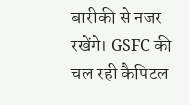बारीकी से नजर रखेंगे। GSFC की चल रही कैपिटल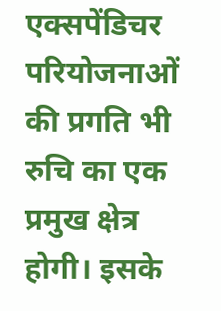एक्सपेंडिचर परियोजनाओं की प्रगति भी रुचि का एक प्रमुख क्षेत्र होगी। इसके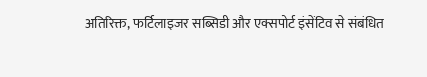अतिरिक्त, फर्टिलाइजर सब्सिडी और एक्सपोर्ट इंसेंटिव से संबंधित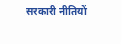सरकारी नीतियों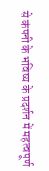से कंपनी के भविष्य के प्रदर्शन में महत्वपूर्ण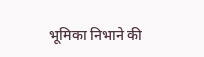भूमिका निभाने की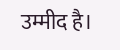उम्मीद है।